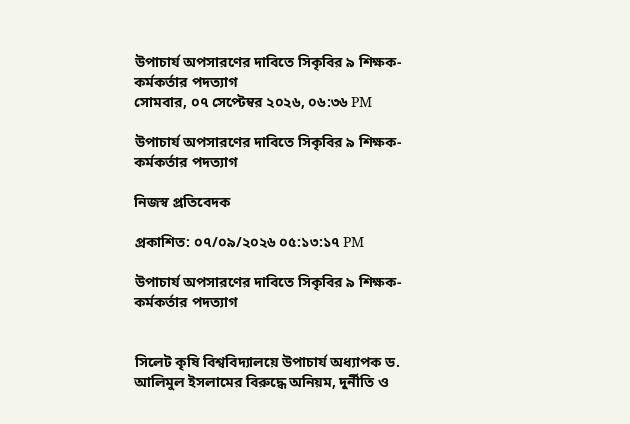উপাচার্য অপসারণের দাবিতে সিকৃবির ৯ শিক্ষক-কর্মকর্তার পদত্যাগ
সোমবার, ০৭ সেপ্টেম্বর ২০২৬, ০৬:৩৬ PM

উপাচার্য অপসারণের দাবিতে সিকৃবির ৯ শিক্ষক-কর্মকর্তার পদত্যাগ

নিজস্ব প্রতিবেদক

প্রকাশিত: ০৭/০৯/২০২৬ ০৫:১৩:১৭ PM

উপাচার্য অপসারণের দাবিতে সিকৃবির ৯ শিক্ষক-কর্মকর্তার পদত্যাগ


সিলেট কৃষি বিশ্ববিদ্যালয়ে উপাচার্য অধ্যাপক ড. আলিমুল ইসলামের বিরুদ্ধে অনিয়ম, দুর্নীতি ও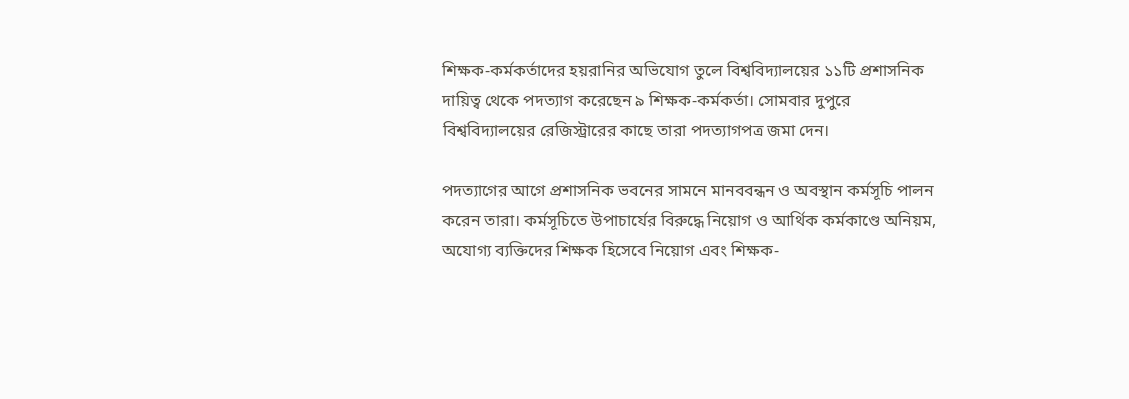শিক্ষক-কর্মকর্তাদের হয়রানির অভিযোগ তুলে বিশ্ববিদ্যালয়ের ১১টি প্রশাসনিক দায়িত্ব থেকে পদত্যাগ করেছেন ৯ শিক্ষক-কর্মকর্তা। সোমবার দুপুরে বিশ্ববিদ্যালয়ের রেজিস্ট্রারের কাছে তারা পদত্যাগপত্র জমা দেন।

পদত্যাগের আগে প্রশাসনিক ভবনের সামনে মানববন্ধন ও অবস্থান কর্মসূচি পালন করেন তারা। কর্মসূচিতে উপাচার্যের বিরুদ্ধে নিয়োগ ও আর্থিক কর্মকাণ্ডে অনিয়ম, অযোগ্য ব্যক্তিদের শিক্ষক হিসেবে নিয়োগ এবং শিক্ষক-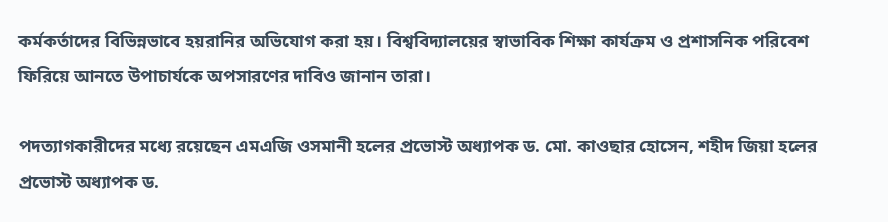কর্মকর্তাদের বিভিন্নভাবে হয়রানির অভিযোগ করা হয়। বিশ্ববিদ্যালয়ের স্বাভাবিক শিক্ষা কার্যক্রম ও প্রশাসনিক পরিবেশ ফিরিয়ে আনতে উপাচার্যকে অপসারণের দাবিও জানান তারা।

পদত্যাগকারীদের মধ্যে রয়েছেন এমএজি ওসমানী হলের প্রভোস্ট অধ্যাপক ড. মো. কাওছার হোসেন, শহীদ জিয়া হলের প্রভোস্ট অধ্যাপক ড.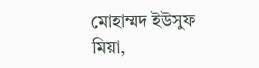মোহাম্মদ ইউসুফ মিয়া,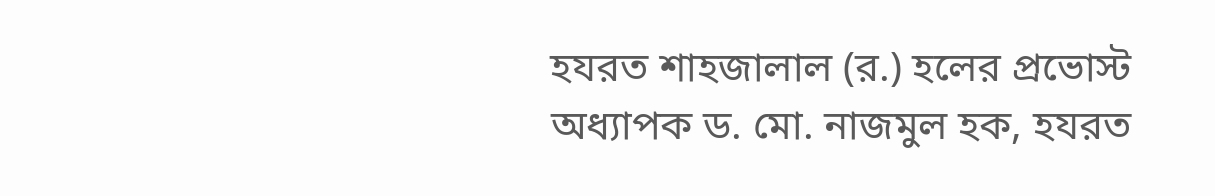হযরত শাহজালাল (র.) হলের প্রভোস্ট অধ্যাপক ড. মো. নাজমুল হক, হযরত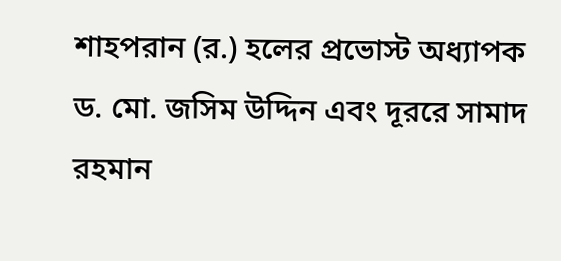শাহপরান (র.) হলের প্রভোস্ট অধ্যাপক ড. মো. জসিম উদ্দিন এবং দূররে সামাদ রহমান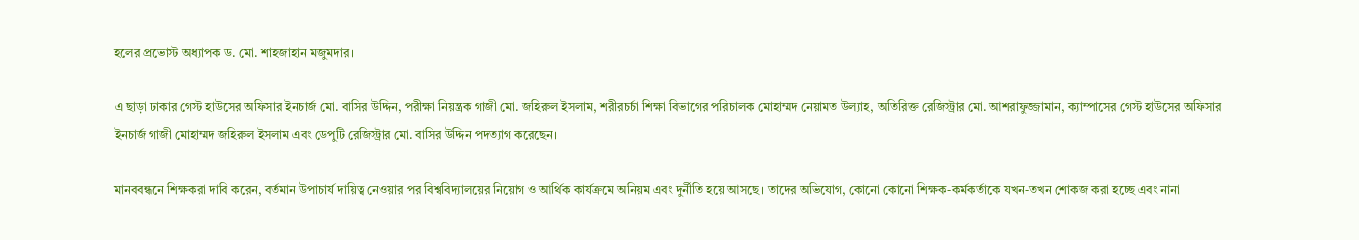হলের প্রভোস্ট অধ্যাপক ড. মো. শাহজাহান মজুমদার।

এ ছাড়া ঢাকার গেস্ট হাউসের অফিসার ইনচার্জ মো. বাসির উদ্দিন, পরীক্ষা নিয়ন্ত্রক গাজী মো. জহিরুল ইসলাম, শরীরচর্চা শিক্ষা বিভাগের পরিচালক মোহাম্মদ নেয়ামত উল্যাহ, অতিরিক্ত রেজিস্ট্রার মো. আশরাফুজ্জামান, ক্যাম্পাসের গেস্ট হাউসের অফিসার ইনচার্জ গাজী মোহাম্মদ জহিরুল ইসলাম এবং ডেপুটি রেজিস্ট্রার মো. বাসির উদ্দিন পদত্যাগ করেছেন।

মানববন্ধনে শিক্ষকরা দাবি করেন, বর্তমান উপাচার্য দায়িত্ব নেওয়ার পর বিশ্ববিদ্যালয়ের নিয়োগ ও আর্থিক কার্যক্রমে অনিয়ম এবং দুর্নীতি হয়ে আসছে। তাদের অভিযোগ, কোনো কোনো শিক্ষক-কর্মকর্তাকে যখন-তখন শোকজ করা হচ্ছে এবং নানা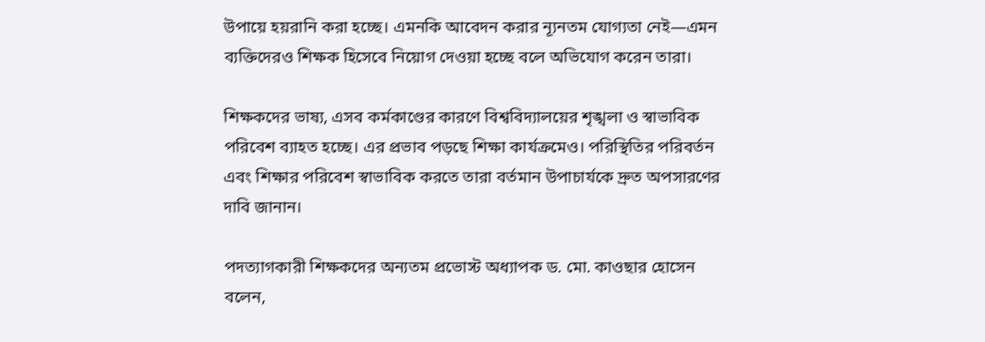উপায়ে হয়রানি করা হচ্ছে। এমনকি আবেদন করার ন্যূনতম যোগ্যতা নেই—এমন ব্যক্তিদেরও শিক্ষক হিসেবে নিয়োগ দেওয়া হচ্ছে বলে অভিযোগ করেন তারা।

শিক্ষকদের ভাষ্য, এসব কর্মকাণ্ডের কারণে বিশ্ববিদ্যালয়ের শৃঙ্খলা ও স্বাভাবিক পরিবেশ ব্যাহত হচ্ছে। এর প্রভাব পড়ছে শিক্ষা কার্যক্রমেও। পরিস্থিতির পরিবর্তন এবং শিক্ষার পরিবেশ স্বাভাবিক করতে তারা বর্তমান উপাচার্যকে দ্রুত অপসারণের দাবি জানান।

পদত্যাগকারী শিক্ষকদের অন্যতম প্রভোস্ট অধ্যাপক ড. মো. কাওছার হোসেন বলেন,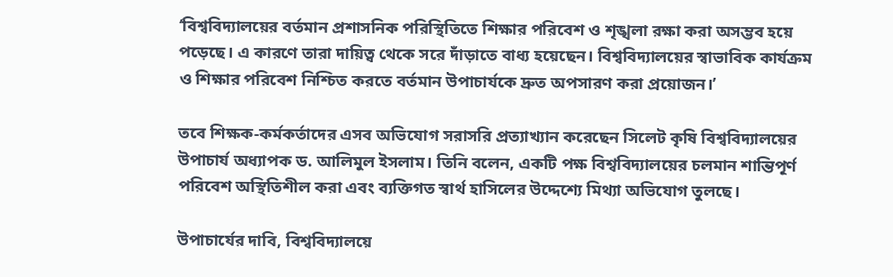‘বিশ্ববিদ্যালয়ের বর্তমান প্রশাসনিক পরিস্থিতিতে শিক্ষার পরিবেশ ও শৃঙ্খলা রক্ষা করা অসম্ভব হয়ে পড়েছে। এ কারণে তারা দায়িত্ব থেকে সরে দাঁড়াতে বাধ্য হয়েছেন। বিশ্ববিদ্যালয়ের স্বাভাবিক কার্যক্রম ও শিক্ষার পরিবেশ নিশ্চিত করতে বর্তমান উপাচার্যকে দ্রুত অপসারণ করা প্রয়োজন।’

তবে শিক্ষক-কর্মকর্তাদের এসব অভিযোগ সরাসরি প্রত্যাখ্যান করেছেন সিলেট কৃষি বিশ্ববিদ্যালয়ের উপাচার্য অধ্যাপক ড. আলিমুল ইসলাম। তিনি বলেন, একটি পক্ষ বিশ্ববিদ্যালয়ের চলমান শান্তিপূর্ণ পরিবেশ অস্থিতিশীল করা এবং ব্যক্তিগত স্বার্থ হাসিলের উদ্দেশ্যে মিথ্যা অভিযোগ তুলছে।

উপাচার্যের দাবি, বিশ্ববিদ্যালয়ে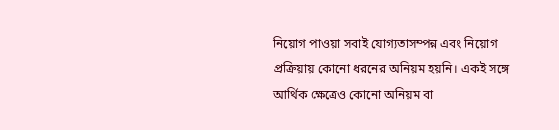নিয়োগ পাওয়া সবাই যোগ্যতাসম্পন্ন এবং নিয়োগ প্রক্রিয়ায় কোনো ধরনের অনিয়ম হয়নি। একই সঙ্গে আর্থিক ক্ষেত্রেও কোনো অনিয়ম বা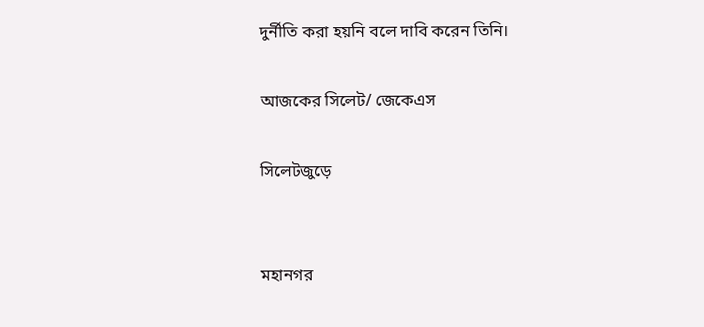দুর্নীতি করা হয়নি বলে দাবি করেন তিনি।

আজকের সিলেট/ জেকেএস

সিলেটজুড়ে


মহানগর